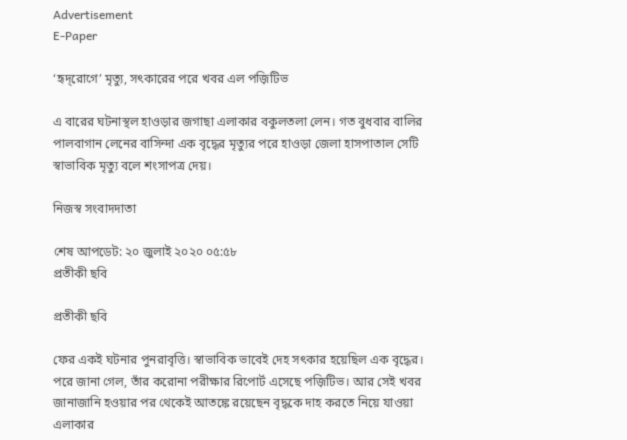Advertisement
E-Paper

‘হৃদ্‌রোগে’ মৃত্যু, সৎকারের পরে খবর এল পজ়িটিভ

এ বারের ঘটনাস্থল হাওড়ার জগাছা এলাকার বকুলতলা লেন। গত বুধবার বালির পালবাগান লেনের বাসিন্দা এক বৃদ্ধের মৃত্যুর পরে হাওড়া জেলা হাসপাতাল সেটি স্বাভাবিক মৃত্যু বলে শংসাপত্র দেয়।

নিজস্ব সংবাদদাতা

শেষ আপডেট: ২০ জুলাই ২০২০ ০৫:৫৮
প্রতীকী ছবি

প্রতীকী ছবি

ফের একই ঘটনার পুনরাবৃত্তি। স্বাভাবিক ভাবেই দেহ সৎকার হয়েছিল এক বৃদ্ধের। পরে জানা গেল, তাঁর করোনা পরীক্ষার রিপোর্ট এসেছে পজ়িটিভ। আর সেই খবর জানাজানি হওয়ার পর থেকেই আতঙ্কে রয়েছেন বৃদ্ধকে দাহ করতে নিয়ে যাওয়া এলাকার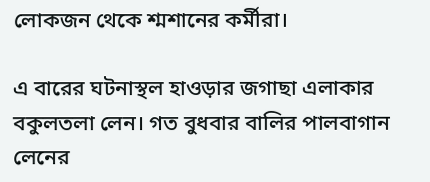লোকজন থেকে শ্মশানের কর্মীরা।

এ বারের ঘটনাস্থল হাওড়ার জগাছা এলাকার বকুলতলা লেন। গত বুধবার বালির পালবাগান লেনের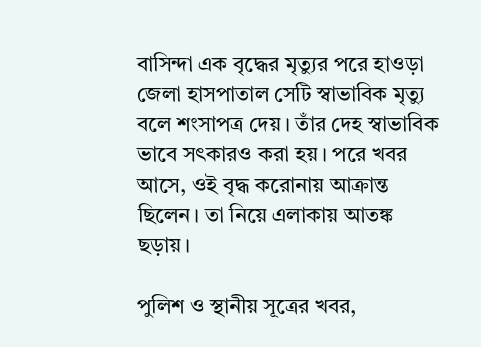বাসিন্দা এক বৃদ্ধের মৃত্যুর পরে হাওড়া জেলা হাসপাতাল সেটি স্বাভাবিক মৃত্যু বলে শংসাপত্র দেয়। তাঁর দেহ স্বাভাবিক ভাবে সৎকারও করা হয়। পরে খবর আসে, ওই বৃদ্ধ করোনায় আক্রান্ত ছিলেন। তা নিয়ে এলাকায় আতঙ্ক ছড়ায়।

পুলিশ ও স্থানীয় সূত্রের খবর,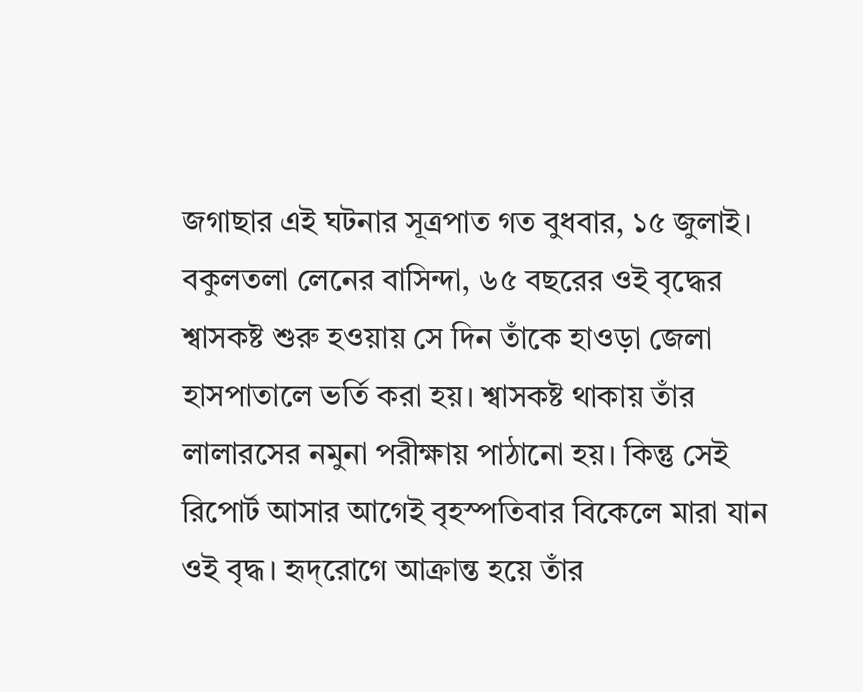জগাছার এই ঘটনার সূত্রপাত গত বুধবার, ১৫ জুলাই। বকুলতলা লেনের বাসিন্দা, ৬৫ বছরের ওই বৃদ্ধের শ্বাসকষ্ট শুরু হওয়ায় সে দিন তাঁকে হাওড়া জেলা হাসপাতালে ভর্তি করা হয়। শ্বাসকষ্ট থাকায় তাঁর লালারসের নমুনা পরীক্ষায় পাঠানো হয়। কিন্তু সেই রিপোর্ট আসার আগেই বৃহস্পতিবার বিকেলে মারা যান ওই বৃদ্ধ। হৃদ্‌রোগে আক্রান্ত হয়ে তাঁর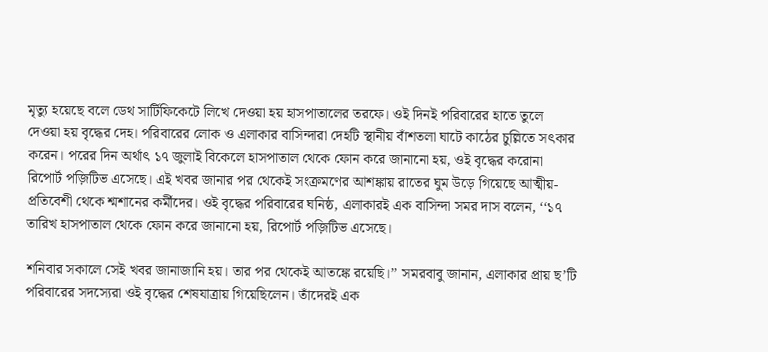মৃত্যু হয়েছে বলে ডেথ সার্টিফিকেটে লিখে দেওয়া হয় হাসপাতালের তরফে। ওই দিনই পরিবারের হাতে তুলে দেওয়া হয় বৃদ্ধের দেহ। পরিবারের লোক ও এলাকার বাসিন্দারা দেহটি স্থানীয় বাঁশতলা ঘাটে কাঠের চুল্লিতে সৎকার করেন। পরের দিন অর্থাৎ ১৭ জুলাই বিকেলে হাসপাতাল থেকে ফোন করে জানানো হয়, ওই বৃদ্ধের করোনা রিপোর্ট পজ়িটিভ এসেছে। এই খবর জানার পর থেকেই সংক্রমণের আশঙ্কায় রাতের ঘুম উড়ে গিয়েছে আত্মীয়-প্রতিবেশী থেকে শ্মশানের কর্মীদের। ওই বৃদ্ধের পরিবারের ঘনিষ্ঠ, এলাকারই এক বাসিন্দা সমর দাস বলেন, ‘‘১৭ তারিখ হাসপাতাল থেকে ফোন করে জানানো হয়, রিপোর্ট পজ়িটিভ এসেছে।

শনিবার সকালে সেই খবর জানাজানি হয়। তার পর থেকেই আতঙ্কে রয়েছি।’’ সমরবাবু জানান, এলাকার প্রায় ছ’টি পরিবারের সদস্যেরা ওই বৃদ্ধের শেষযাত্রায় গিয়েছিলেন। তাঁদেরই এক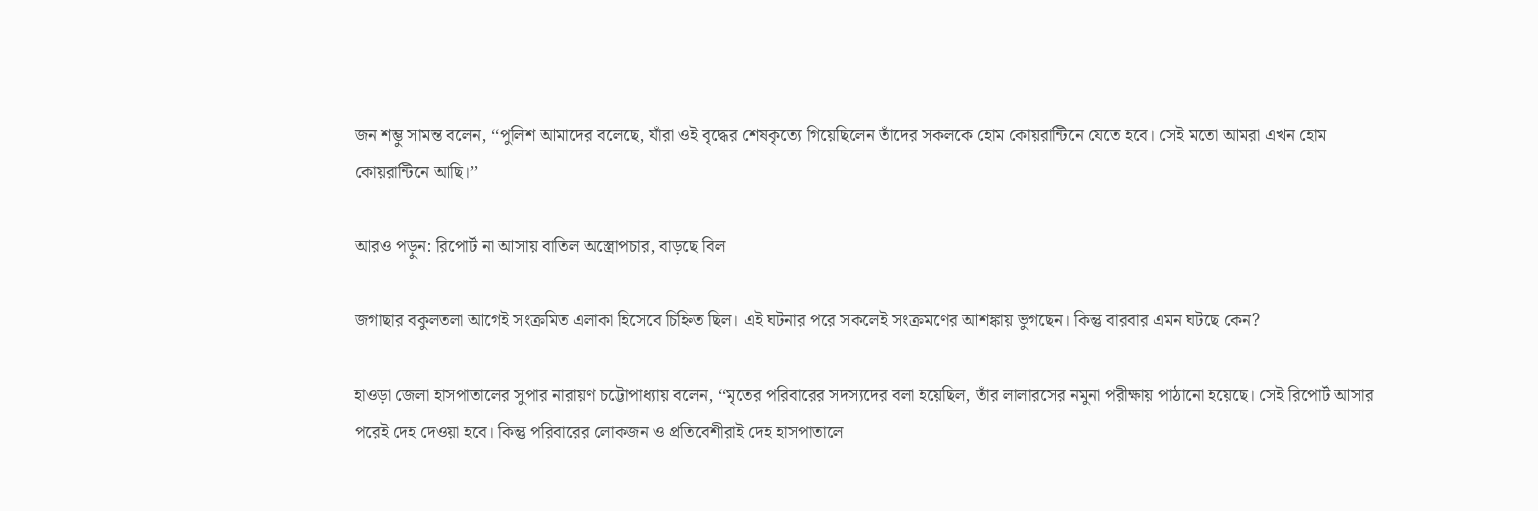জন শম্ভু সামন্ত বলেন, ‘‘পুলিশ আমাদের বলেছে, যাঁরা ওই বৃদ্ধের শেষকৃত্যে গিয়েছিলেন তাঁদের সকলকে হোম কোয়রান্টিনে যেতে হবে। সেই মতো আমরা এখন হোম কোয়রান্টিনে আছি।’’

আরও পড়ুন: রিপোর্ট না আসায় বাতিল অস্ত্রোপচার, বাড়ছে বিল

জগাছার বকুলতলা আগেই সংক্রমিত এলাকা হিসেবে চিহ্নিত ছিল। এই ঘটনার পরে সকলেই সংক্রমণের আশঙ্কায় ভুগছেন। কিন্তু বারবার এমন ঘটছে কেন?

হাওড়া জেলা হাসপাতালের সুপার নারায়ণ চট্টোপাধ্যায় বলেন, ‘‘মৃতের পরিবারের সদস্যদের বলা হয়েছিল, তাঁর লালারসের নমুনা পরীক্ষায় পাঠানো হয়েছে। সেই রিপোর্ট আসার পরেই দেহ দেওয়া হবে। কিন্তু পরিবারের লোকজন ও প্রতিবেশীরাই দেহ হাসপাতালে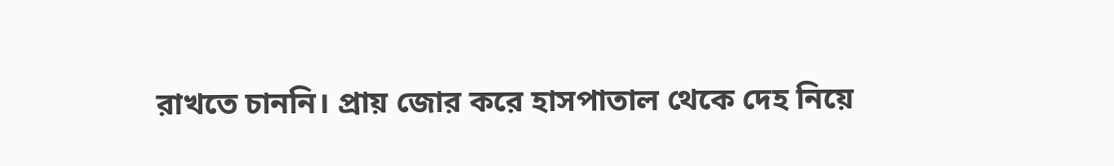রাখতে চাননি। প্রায় জোর করে হাসপাতাল থেকে দেহ নিয়ে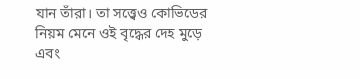যান তাঁরা। তা সত্ত্বেও কোভিডের নিয়ম মেনে ওই বৃদ্ধের দেহ মুড়ে এবং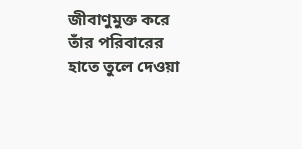জীবাণুমুক্ত করে তাঁর পরিবারের হাতে তুলে দেওয়া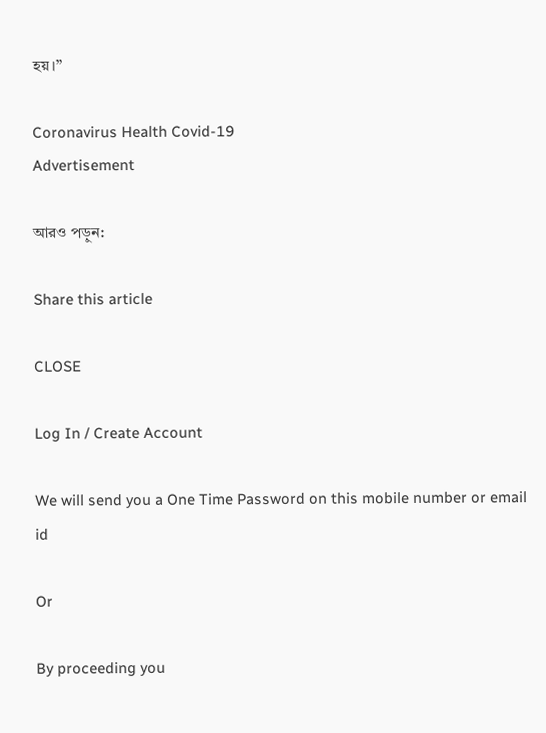হয়।’’

Coronavirus Health Covid-19
Advertisement

আরও পড়ুন:

Share this article

CLOSE

Log In / Create Account

We will send you a One Time Password on this mobile number or email id

Or

By proceeding you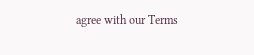agree with our Terms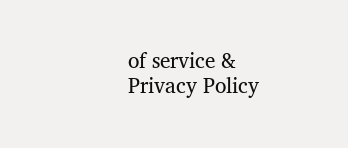of service & Privacy Policy